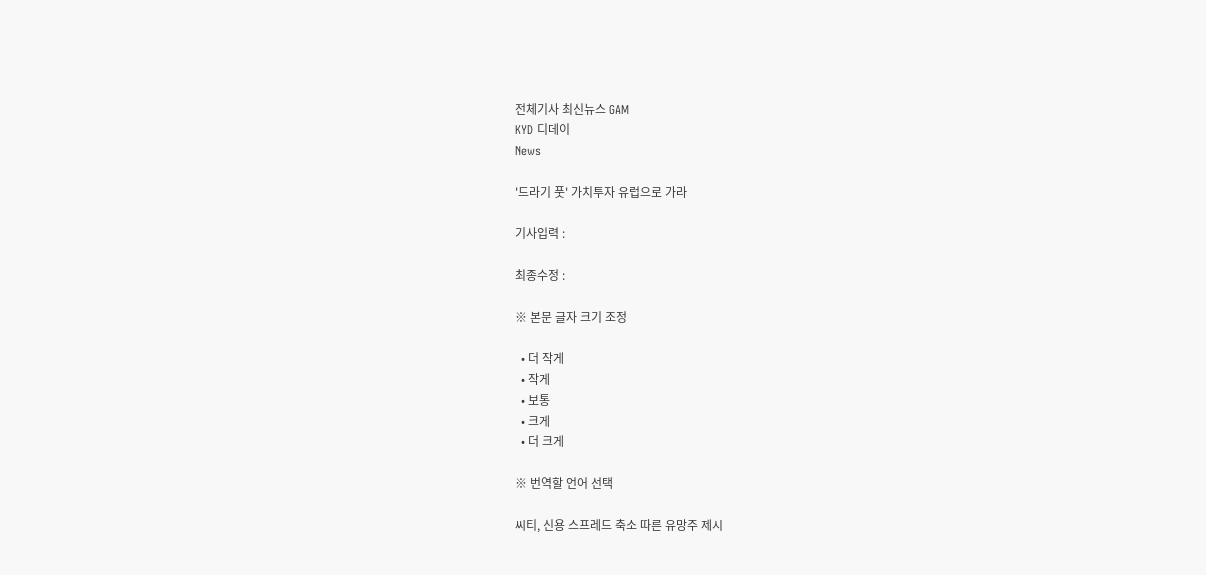전체기사 최신뉴스 GAM
KYD 디데이
News

'드라기 풋' 가치투자 유럽으로 가라

기사입력 :

최종수정 :

※ 본문 글자 크기 조정

  • 더 작게
  • 작게
  • 보통
  • 크게
  • 더 크게

※ 번역할 언어 선택

씨티, 신용 스프레드 축소 따른 유망주 제시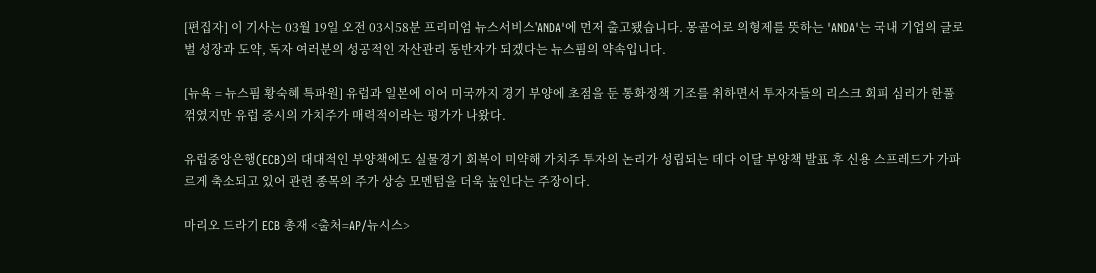[편집자] 이 기사는 03월 19일 오전 03시58분 프리미엄 뉴스서비스'ANDA'에 먼저 출고됐습니다. 몽골어로 의형제를 뜻하는 'ANDA'는 국내 기업의 글로벌 성장과 도약, 독자 여러분의 성공적인 자산관리 동반자가 되겠다는 뉴스핌의 약속입니다.

[뉴욕 = 뉴스핌 황숙혜 특파원] 유럽과 일본에 이어 미국까지 경기 부양에 초점을 둔 통화정책 기조를 취하면서 투자자들의 리스크 회피 심리가 한풀 꺾였지만 유럽 증시의 가치주가 매력적이라는 평가가 나왔다.

유럽중앙은행(ECB)의 대대적인 부양책에도 실물경기 회복이 미약해 가치주 투자의 논리가 성립되는 데다 이달 부양책 발표 후 신용 스프레드가 가파르게 축소되고 있어 관련 종목의 주가 상승 모멘텀을 더욱 높인다는 주장이다.

마리오 드라기 ECB 총재 <출처=AP/뉴시스>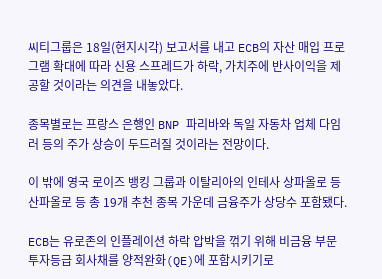씨티그룹은 18일(현지시각) 보고서를 내고 ECB의 자산 매입 프로그램 확대에 따라 신용 스프레드가 하락, 가치주에 반사이익을 제공할 것이라는 의견을 내놓았다.

종목별로는 프랑스 은행인 BNP 파리바와 독일 자동차 업체 다임러 등의 주가 상승이 두드러질 것이라는 전망이다.

이 밖에 영국 로이즈 뱅킹 그룹과 이탈리아의 인테사 상파올로 등 산파올로 등 총 19개 추천 종목 가운데 금융주가 상당수 포함됐다.

ECB는 유로존의 인플레이션 하락 압박을 꺾기 위해 비금융 부문 투자등급 회사채를 양적완화(QE)에 포함시키기로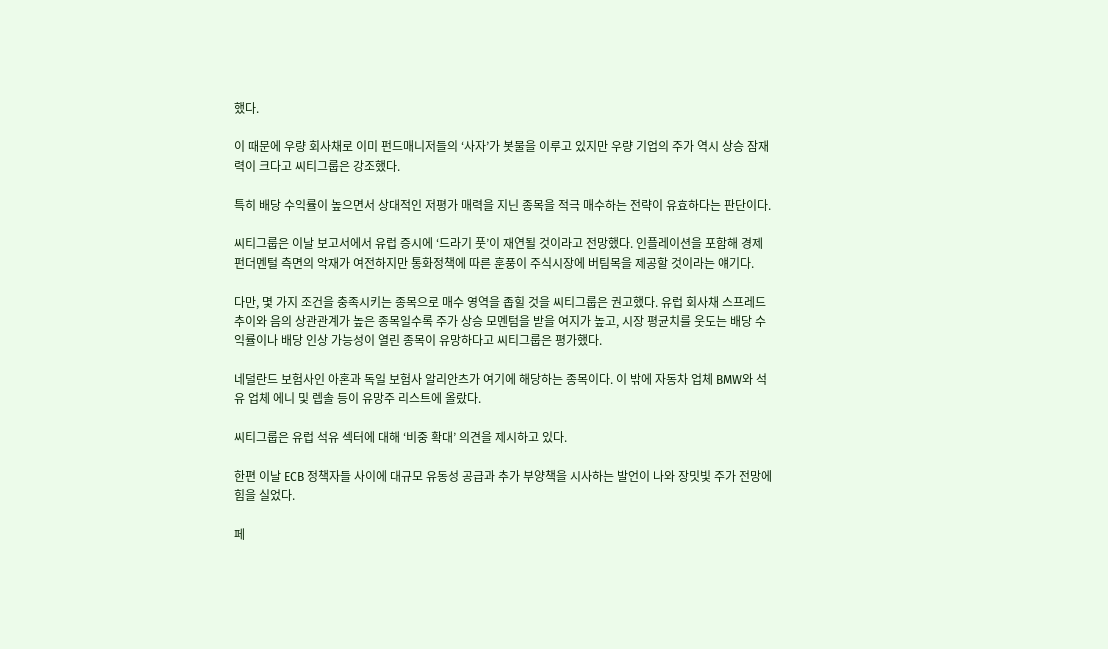했다.

이 때문에 우량 회사채로 이미 펀드매니저들의 ‘사자’가 봇물을 이루고 있지만 우량 기업의 주가 역시 상승 잠재력이 크다고 씨티그룹은 강조했다.

특히 배당 수익률이 높으면서 상대적인 저평가 매력을 지닌 종목을 적극 매수하는 전략이 유효하다는 판단이다.

씨티그룹은 이날 보고서에서 유럽 증시에 ‘드라기 풋’이 재연될 것이라고 전망했다. 인플레이션을 포함해 경제 펀더멘털 측면의 악재가 여전하지만 통화정책에 따른 훈풍이 주식시장에 버팀목을 제공할 것이라는 얘기다.

다만, 몇 가지 조건을 충족시키는 종목으로 매수 영역을 좁힐 것을 씨티그룹은 권고했다. 유럽 회사채 스프레드 추이와 음의 상관관계가 높은 종목일수록 주가 상승 모멘텀을 받을 여지가 높고, 시장 평균치를 웃도는 배당 수익률이나 배당 인상 가능성이 열린 종목이 유망하다고 씨티그룹은 평가했다.

네덜란드 보험사인 아혼과 독일 보험사 알리안츠가 여기에 해당하는 종목이다. 이 밖에 자동차 업체 BMW와 석유 업체 에니 및 렙솔 등이 유망주 리스트에 올랐다.

씨티그룹은 유럽 석유 섹터에 대해 ‘비중 확대’ 의견을 제시하고 있다.

한편 이날 ECB 정책자들 사이에 대규모 유동성 공급과 추가 부양책을 시사하는 발언이 나와 장밋빛 주가 전망에 힘을 실었다.

페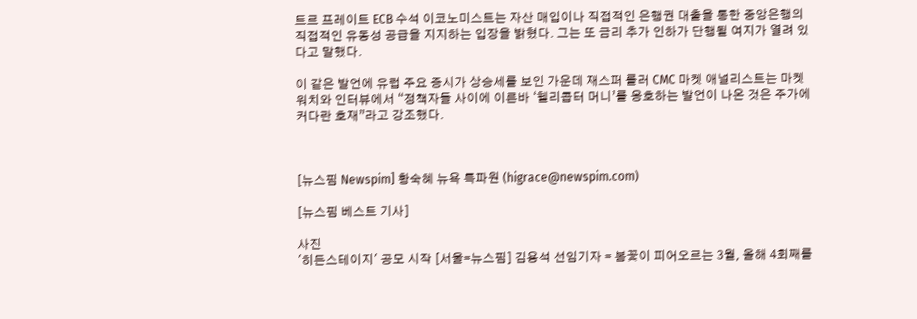트르 프레이트 ECB 수석 이코노미스트는 자산 매입이나 직접적인 은행권 대출을 통한 중앙은행의 직접적인 유동성 공급을 지지하는 입장을 밝혔다. 그는 또 금리 추가 인하가 단행될 여지가 열려 있다고 말했다.

이 같은 발언에 유럽 주요 증시가 상승세를 보인 가운데 재스퍼 롤러 CMC 마켓 애널리스트는 마켓워치와 인터뷰에서 “정책자들 사이에 이른바 ‘헬리콥터 머니’를 옹호하는 발언이 나온 것은 주가에 커다란 호재”라고 강조했다.



[뉴스핌 Newspim] 황숙혜 뉴욕 특파원 (higrace@newspim.com)

[뉴스핌 베스트 기사]

사진
'히든스테이지' 공모 시작 [서울=뉴스핌] 김용석 선임기자 = 봄꽃이 피어오르는 3월, 올해 4회째를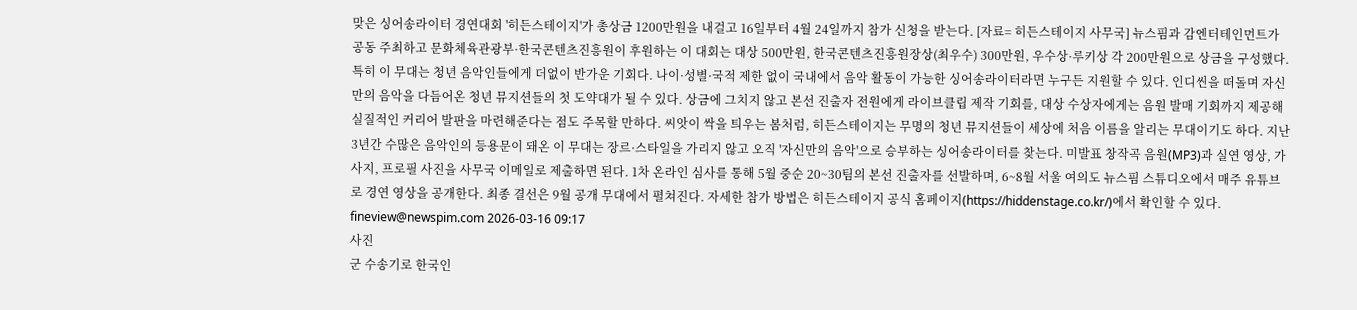맞은 싱어송라이터 경연대회 '히든스테이지'가 총상금 1200만원을 내걸고 16일부터 4월 24일까지 참가 신청을 받는다. [자료= 히든스테이지 사무국] 뉴스핌과 감엔터테인먼트가 공동 주최하고 문화체육관광부·한국콘텐츠진흥원이 후원하는 이 대회는 대상 500만원, 한국콘텐츠진흥원장상(최우수) 300만원, 우수상·루키상 각 200만원으로 상금을 구성했다. 특히 이 무대는 청년 음악인들에게 더없이 반가운 기회다. 나이·성별·국적 제한 없이 국내에서 음악 활동이 가능한 싱어송라이터라면 누구든 지원할 수 있다. 인디씬을 떠돌며 자신만의 음악을 다듬어온 청년 뮤지션들의 첫 도약대가 될 수 있다. 상금에 그치지 않고 본선 진출자 전원에게 라이브클립 제작 기회를, 대상 수상자에게는 음원 발매 기회까지 제공해 실질적인 커리어 발판을 마련해준다는 점도 주목할 만하다. 씨앗이 싹을 틔우는 봄처럼, 히든스테이지는 무명의 청년 뮤지션들이 세상에 처음 이름을 알리는 무대이기도 하다. 지난 3년간 수많은 음악인의 등용문이 돼온 이 무대는 장르·스타일을 가리지 않고 오직 '자신만의 음악'으로 승부하는 싱어송라이터를 찾는다. 미발표 창작곡 음원(MP3)과 실연 영상, 가사지, 프로필 사진을 사무국 이메일로 제출하면 된다. 1차 온라인 심사를 통해 5월 중순 20~30팀의 본선 진출자를 선발하며, 6~8월 서울 여의도 뉴스핌 스튜디오에서 매주 유튜브로 경연 영상을 공개한다. 최종 결선은 9월 공개 무대에서 펼쳐진다. 자세한 참가 방법은 히든스테이지 공식 홈페이지(https://hiddenstage.co.kr/)에서 확인할 수 있다. fineview@newspim.com 2026-03-16 09:17
사진
군 수송기로 한국인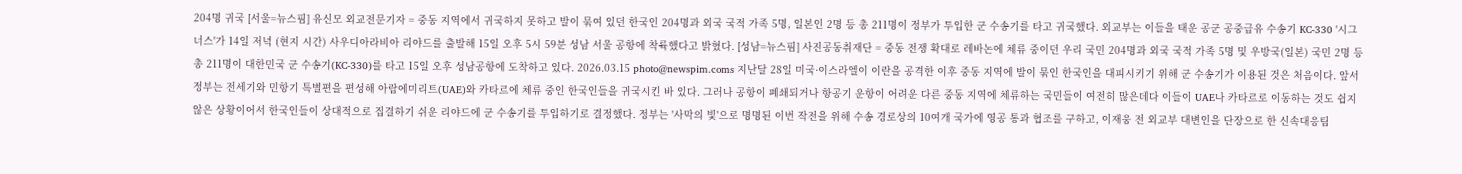204명 귀국 [서울=뉴스핌] 유신모 외교전문기자 = 중동 지역에서 귀국하지 못하고 발이 묶여 있던 한국인 204명과 외국 국적 가족 5명, 일본인 2명 등 총 211명이 정부가 투입한 군 수송기를 타고 귀국했다. 외교부는 이들을 태운 공군 공중급유 수송기 KC-330 '시그너스'가 14일 저녁 (현지 시간) 사우디아라비아 리야드를 출발해 15일 오후 5시 59분 성남 서울 공항에 착륙했다고 밝혔다. [성남=뉴스핌] 사진공동취재단 = 중동 전쟁 확대로 레바논에 체류 중이던 우리 국민 204명과 외국 국적 가족 5명 및 우방국(일본) 국민 2명 등 총 211명이 대한민국 군 수송기(KC-330)를 타고 15일 오후 성남공항에 도착하고 있다. 2026.03.15 photo@newspim.coms 지난달 28일 미국·이스라엘이 이란을 공격한 이후 중동 지역에 발이 묶인 한국인을 대피시키기 위해 군 수송기가 이용된 것은 처음이다. 앞서 정부는 전세기와 민항기 특별편을 편성해 아랍에미리트(UAE)와 카타르에 체류 중인 한국인들을 귀국시킨 바 있다. 그러나 공항이 폐쇄되거나 항공기 운항이 어려운 다른 중동 지역에 체류하는 국민들이 여전히 많은데다 이들이 UAE나 카타르로 이동하는 것도 쉽지 않은 상황이어서 한국인들이 상대적으로 집결하기 쉬운 리야드에 군 수송기를 투입하기로 결정했다. 정부는 '사막의 빛'으로 명명된 이번 작전을 위해 수송 경로상의 10여개 국가에 영공 통과 협조를 구하고, 이재웅 전 외교부 대변인을 단장으로 한 신속대응팀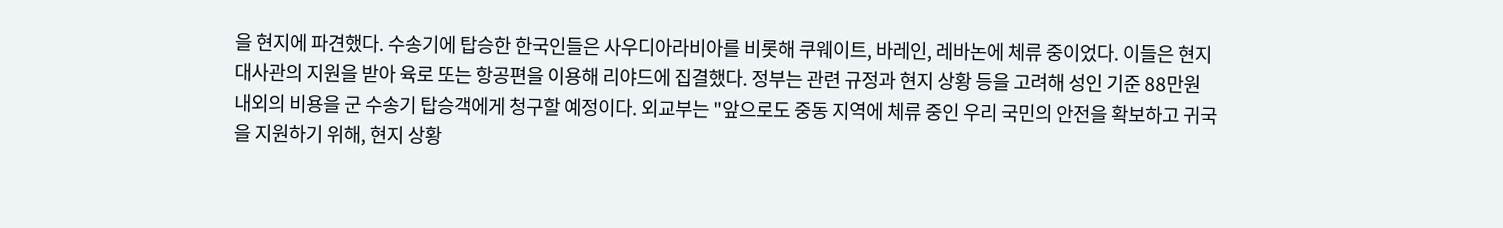을 현지에 파견했다. 수송기에 탑승한 한국인들은 사우디아라비아를 비롯해 쿠웨이트, 바레인, 레바논에 체류 중이었다. 이들은 현지 대사관의 지원을 받아 육로 또는 항공편을 이용해 리야드에 집결했다. 정부는 관련 규정과 현지 상황 등을 고려해 성인 기준 88만원 내외의 비용을 군 수송기 탑승객에게 청구할 예정이다. 외교부는 "앞으로도 중동 지역에 체류 중인 우리 국민의 안전을 확보하고 귀국을 지원하기 위해, 현지 상황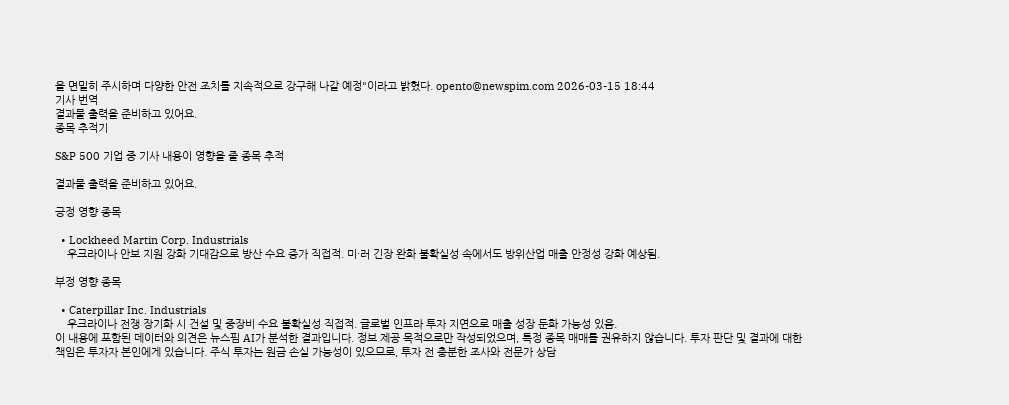을 면밀히 주시하며 다양한 안전 조치를 지속적으로 강구해 나갈 예정"이라고 밝혔다. opento@newspim.com 2026-03-15 18:44
기사 번역
결과물 출력을 준비하고 있어요.
종목 추적기

S&P 500 기업 중 기사 내용이 영향을 줄 종목 추적

결과물 출력을 준비하고 있어요.

긍정 영향 종목

  • Lockheed Martin Corp. Industrials
    우크라이나 안보 지원 강화 기대감으로 방산 수요 증가 직접적. 미·러 긴장 완화 불확실성 속에서도 방위산업 매출 안정성 강화 예상됨.

부정 영향 종목

  • Caterpillar Inc. Industrials
    우크라이나 전쟁 장기화 시 건설 및 중장비 수요 불확실성 직접적. 글로벌 인프라 투자 지연으로 매출 성장 둔화 가능성 있음.
이 내용에 포함된 데이터와 의견은 뉴스핌 AI가 분석한 결과입니다. 정보 제공 목적으로만 작성되었으며, 특정 종목 매매를 권유하지 않습니다. 투자 판단 및 결과에 대한 책임은 투자자 본인에게 있습니다. 주식 투자는 원금 손실 가능성이 있으므로, 투자 전 충분한 조사와 전문가 상담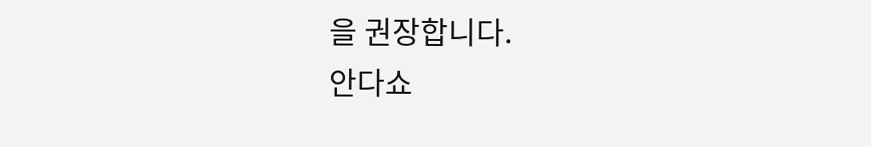을 권장합니다.
안다쇼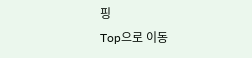핑
Top으로 이동